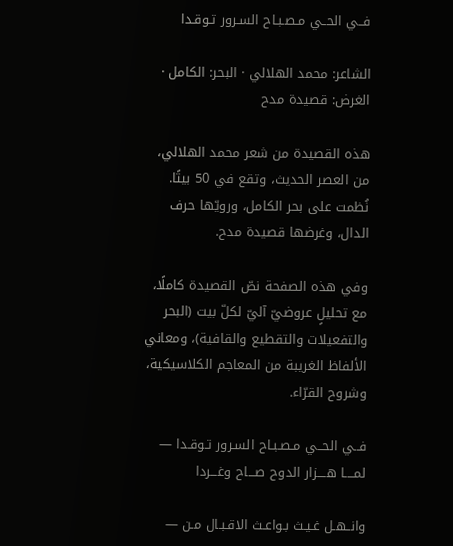فــي الحــي مـصـبـاح السـرور تـوقـدا

الشاعر: محمد الهلالي · البحر: الكامل · الغرض: قصيدة مدح

هذه القصيدة من شعر محمد الهلالي، من العصر الحديث، وتقع في 50 بيتًا. نُظمت على بحر الكامل، ورويّها حرف الدال، وغرضها قصيدة مدح.

وفي هذه الصفحة نصّ القصيدة كاملًا، مع تحليلٍ عروضيّ آليّ لكلّ بيت (البحر والتفعيلات والتقطيع والقافية)، ومعاني الألفاظ الغريبة من المعاجم الكلاسيكية، وشروح القرّاء.

فــي الحــي مـصـبـاح السـرور تـوقـدا — لمــــا هــــزار الدوح صـــاح وغـــردا

وانــهـل غـيـث بـواعـث الاقـبـال مـن —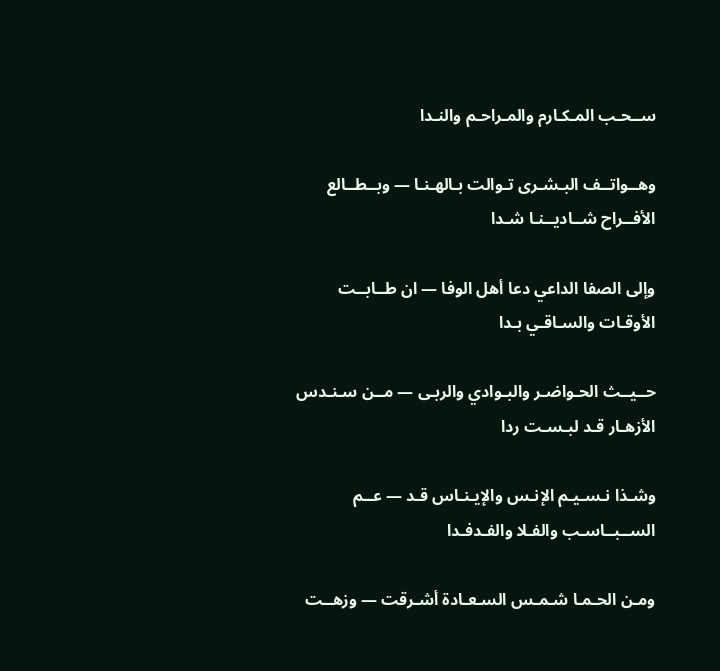ســحـب المـكـارم والمـراحـم والنـدا

وهــواتــف البـشـرى تـوالت بـالهـنـا — وبــطــالع الأفــراح شــاديــنـا شـدا

وإلى الصفا الداعي دعا أهل الوفا — ان طــابــت الأوقـات والسـاقـي بـدا

حــيــث الحـواضـر والبـوادي والربـى — مــن سـنـدس الأزهـار قـد لبـسـت ردا

وشـذا نـسـيـم الإنـس والإيـنـاس قـد — عــم الســبــاسـب والفـلا والفـدفـدا

ومـن الحـمـا شـمـس السـعـادة أشـرقت — وزهــت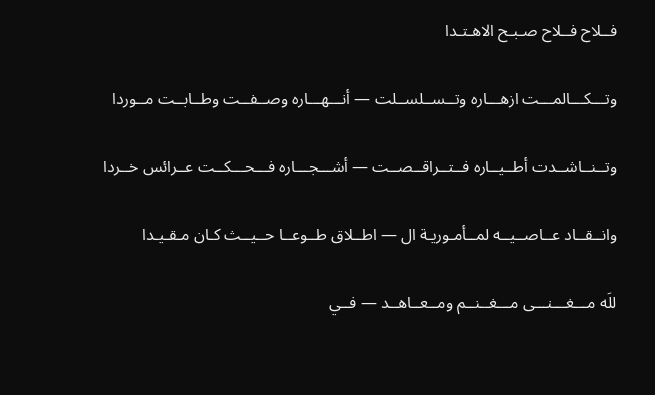فــلاح فــلاح صـبـح الاهـتـدا

وتـــكـــالمـــت ازهـــاره وتــســلســلت — أنـــهـــاره وصــفــت وطــابــت مــوردا

وتــنــاشــدت أطــيــاره فــتــراقــصــت — أشـــجـــاره فـــحـــكــت عــرائس خــردا

وانــقــاد عــاصــيــه لمــأمـوريـة ال — اطــلاق طــوعــا حــيــث كـان مـقـيـدا

للَه مـــغـــنـــى مـــغــنــم ومــعــاهــد — فــي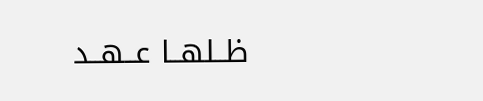ظــلهــا عــهــد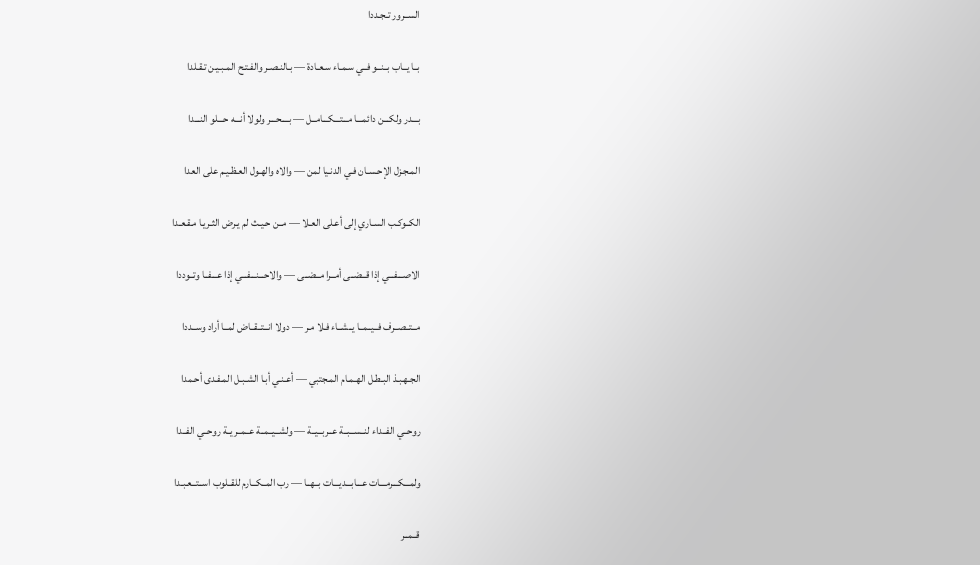الســرور تـجـددا

بــا يــاب بــنــو فــي سـمـاء سـعـادة — بـالنـصـر والفـتـح المـبـيـن تـقـلدا

بـــدر ولكـــن دائمـــا مـــتـــكـــامــل — بــــحـــر ولولا أنـــه حـــلو النـــدا

المـجـزل الإحـسـان فـي الدنـيا لمن — والاه والهـول العـظـيـم على العدا

الكــوكـب السـاري إلى أعـلى العـلا — مــن حـيـث لم يـرض الثـريـا مـقـعـدا

الاصـــفـــي إذا قــضــى أمــرا مــضــى — والاحـــنـــفـــي إذا عـــفــا وتــوددا

مــتــصــرف فــيــمــا يــشــاء فـلا مـر — دولا انــتــقــاض لمــا أراد وســددا

الجـهـبـذ البـطـل الهـمـام المـجتبي — أعـنـي أبـا الشـبـل المـفـدى أحـمدا

روحــي الفــداء لنــســبــة عــربــيــة — ولشــيــمــة عــمــريــة روحــي الفــدا

ولمـــكـــرمـــات عـــابـــديـــات بــهــا — رب المــكــارم للقــلوب اســتــعـبـدا

قــمــر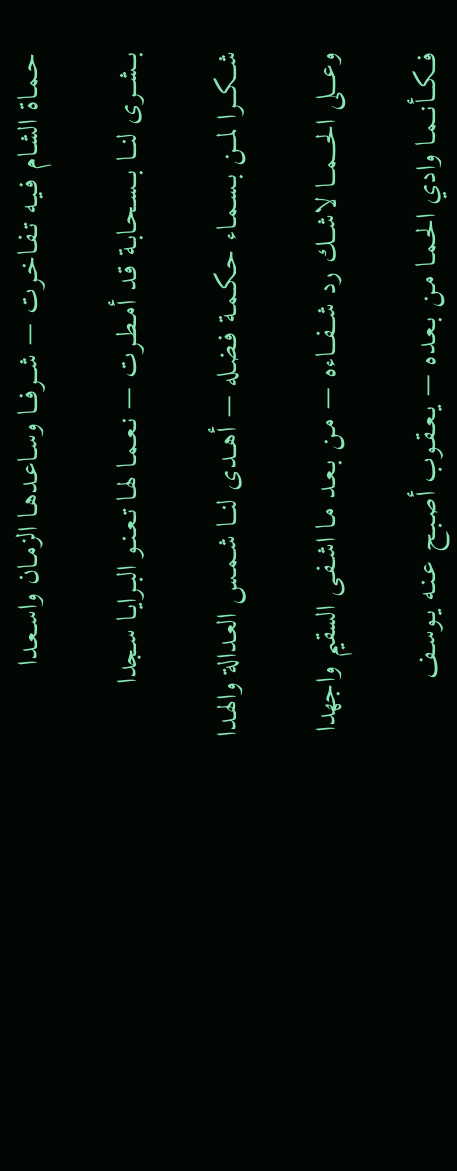حـمـاة الشـام فـيـه تـفـاخـرت — شــرفــا وسـاعـدهـا الزمـان واسـعـدا

بــشــرى لنــا بــسـحـابـة قـد أمـطـرت — نـعـمـا لهـا تـعـنـو البـرايـا سـجدا

شــكــرا لمــن بـسـمـاء حـكـمـة فـضـله — أهــدى لنــا شـمـس العـدالة والهـدا

وعـــلى الحـــمــا لاشــك رد شــفــاءه — مـن بـعـد مـا اشـفـى السقيم واجهدا

فــكــأنــمـا وادي الحـمـا مـن بـعـده — يـعـقـوب أصـبـح عـنـه يـوسـف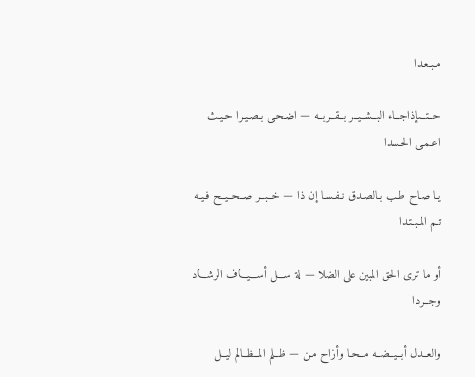مـبـعـدا

حــتــىإذاجــاء البــشــيــر بــقــربــه — اضـحـى بـصـيـرا حـيـث اعـمـى الحـسدا

يـا صـاح طـب بـالصـدق نـفـسـا إن ذا — خــبــر صــحــيــح فـيـه تـم المـبـتـدا

أو ما ترى الحق المبين على الضلا — لة ســـل أســـيـــاف الرشـــاد وجــردا

والعــدل أبــيــضــه مــحـا وأزاح مـن — ظــلم المــظــالم ليــل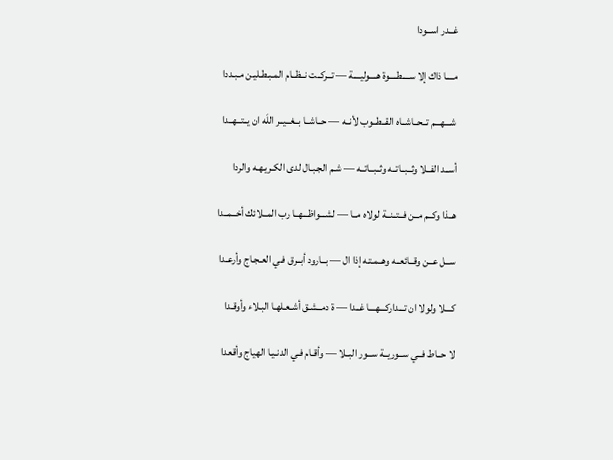غــدر اســودا

مــــا ذاك إلا ســــطــــوة هــــوليــــة — تــركــت نــظــام المـبـطـليـن مـبـددا

شـــهـــم تــحــاشــاه القــطــوب لأنــه — حــاشــا بــغــيــر اللَه ان يــتــهــدا

أســد الفــلا وثــبــاتــه وثــبــاتــه — شـم الجـبـال لدى الكـريـهـه والردا

هــذا وكــم مــن فــتــنــة لولاه مــا — لشـــواظـــهــا رب المــلائك أخــمــدا

ســل عــن وقــائعــه وهــمـتـه إذا ال — بــارود أبــرق فـي العـجـاج وأرعـدا

كـــلا ولولا ان تـــداركـــهـــا غــدا — ة دمــشـق أشـعـلهـا البـلاء وأوقـدا

لا حــاط فــي ســوريــة ســور البــلا — وأقـام فـي الدنـيـا الهياج وأقعدا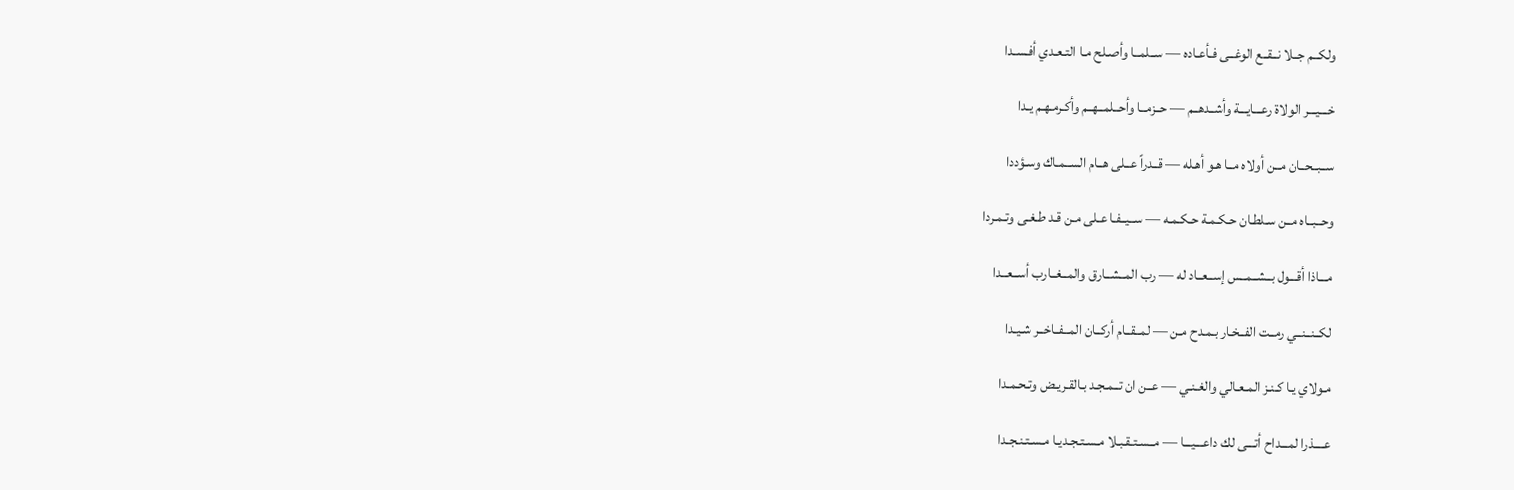ولكــم جــلا نــقــع الوغــى فـأعـاده — ســلمــا وأصـلح مـا التـعـدي أفـسـدا

خـــيـــر الولاة رعـــايـــة وأشــدهــم — حــزمــا وأحــلمــهــم وأكـرمـهـم يـدا

ســبــحــان مــن أولاه مــا هـو أهـله — قــدراً عــلى هــام الســمـاك وسـؤددا

وحــبــاه مــن سـلطـان حـكـمـة حـكـمـه — ســيــفـا عـلى مـن قـد طـغـى وتـمـردا

مـــاذا أقـــول بــشــمــس إســعــاد له — رب المــشــارق والمــغــارب أســعــدا

لكــنــنــي رمــت الفــخـار بـمـدح مـن — لمــقــام أركــان المــفــاخــر شـيـدا

مـولاي يـا كـنـز المـعـالي والغـنـي — عــن ان تــمـجـد بـالقـريـض وتـحـمـدا

عــــذرا لمـــداح أتـــى لك داعـــيـــا — مــسـتـقـبـلا مـسـتـجـديـا مـسـتـنـجـدا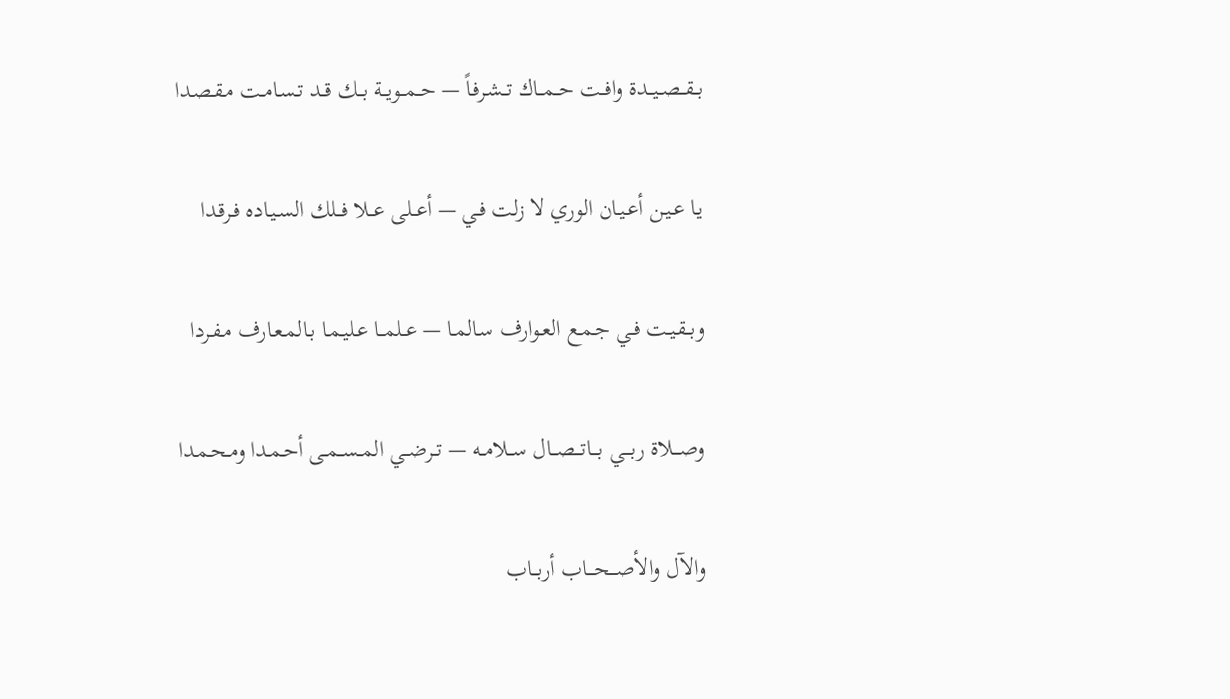بــقــصــيــدة وافــت حــمــاك تــشـرفـاً — حــمــويــة بــك قــد تـسـامـت مـقـصـدا

يـا عـيـن أعـيـان الوري لا زلت فـي — أعــلى عــلا فــلك السـيـاده فـرقـدا

وبــقـيـت فـي جـمـع العـوارف سـالمـا — عــلمــا عـليـمـا بـالمـعـارف مـفـردا

وصـــلاة ربـــي بـــاتـــصــال ســلامــه — تــرضــي المــســمـى أحـمـدا ومـحـمـدا

والآل والأصـــحـــاب أربــاب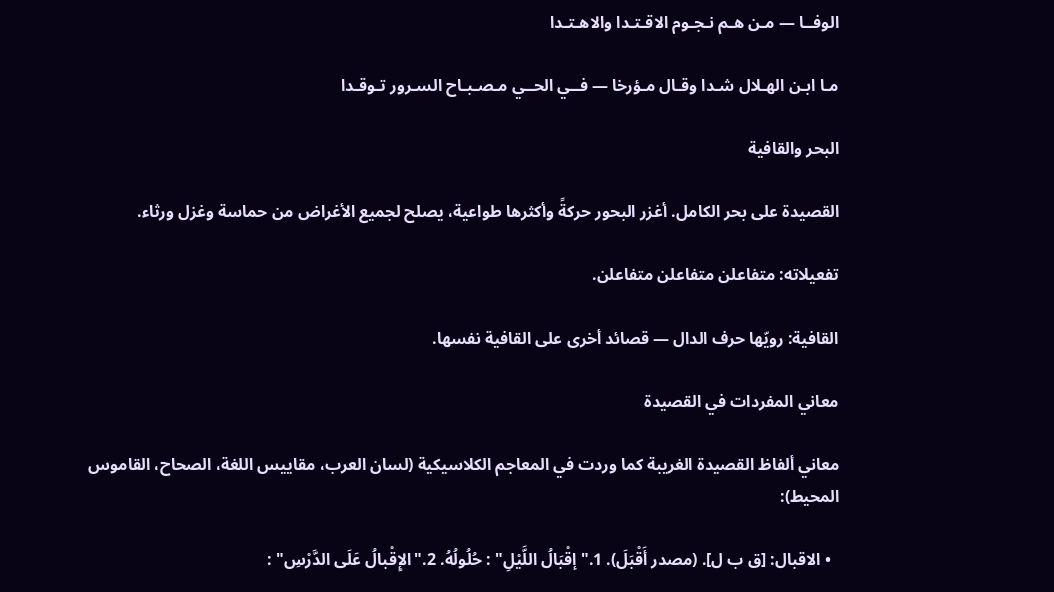الوفــا — مـن هـم نـجـوم الاقـتـدا والاهـتـدا

مـا ابـن الهـلال شـدا وقـال مـؤرخا — فــي الحــي مـصـبـاح السـرور تـوقـدا

البحر والقافية

القصيدة على بحر الكامل. أغزر البحور حركةً وأكثرها طواعية، يصلح لجميع الأغراض من حماسة وغزل ورثاء.

تفعيلاته: متفاعلن متفاعلن متفاعلن.

القافية: رويّها حرف الدال — قصائد أخرى على القافية نفسها.

معاني المفردات في القصيدة

معاني ألفاظ القصيدة الغريبة كما وردت في المعاجم الكلاسيكية (لسان العرب، مقاييس اللغة، الصحاح، القاموس المحيط):

  • الاقبال: [ق ب ل]. (مصدر أَقْبَلَ). 1."إقْبَالُ اللَّيْلِ" : حُلُولُهُ. 2."الإِقْبالُ عَلَى الدَّرْسِ" :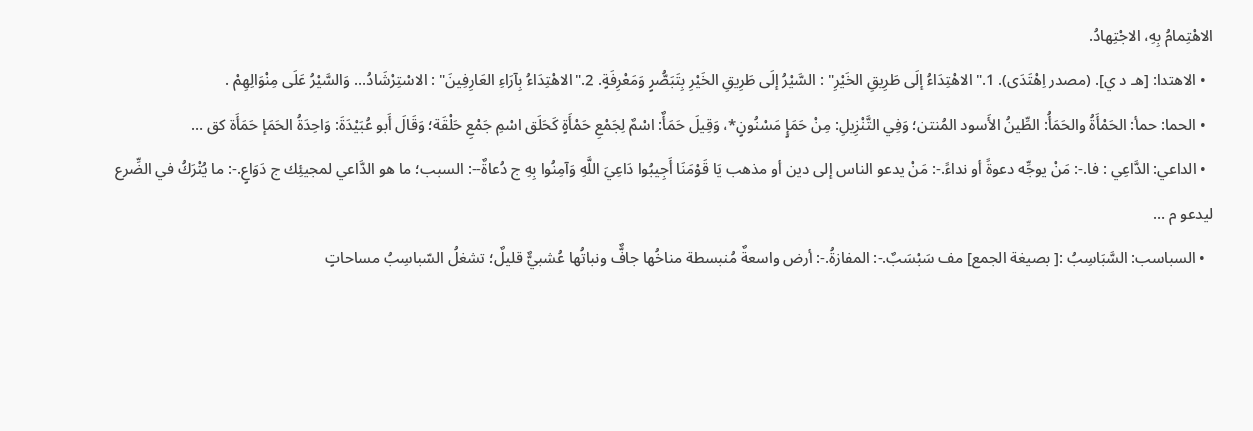الاهْتِمامُ بِهِ، الاجْتِهادُ.
  • الاهتدا: [هـ د ي]. (مصدر اِهْتَدَى). 1."الاهْتِدَاءُ إلَى طَرِيقِ الخَيْرِ" : السَّيْرُ إلَى طَرِيقِ الخَيْرِ بِتَبَصُّرٍ وَمَعْرِفَةٍ. 2."الاهْتِدَاءُ بِآرَاءِ العَارِفِينَ" : الاسْتِرْشَادُ... وَالسَّيْرُ عَلَى مِنْوَالِهِمْ .
  • الحما: حمأ: الحَمْأَةُ والحَمَأُ: الطِّينُ الأَسود المُنتن؛ وَفِي التَّنْزِيلِ: مِنْ حَمَإٍ مَسْنُونٍ*، وَقِيلَ حَمَأٌ: اسْمٌ لِجَمْعِ حَمْأَةٍ كَحَلَق اسْمِ جَمْعِ حَلْقَة؛ وَقَالَ أَبو عُبَيْدَةَ: وَاحِدَةُ الحَمَإ حَمَأَة كق …
  • الداعي: الدَّاعِي : فا.-: مَنْ يوجِّه دعوةً أو نداءً.-: مَنْ يدعو الناس إلى دين أو مذهب يَا قَوْمَنَا أَجِيبُوا دَاعِيَ اللَّهِ وَآمِنُوا بِهِ ج دُعاةٌ--: السبب؛ ما هو الدَّاعي لمجيئِك ج دَوَاعٍ.-: ما يُتْرَكُ في الضِّرع ليدعو م …
  • السباسب: السَّبَاسِبُ :[ بصيغة الجمع] مف سَبْسَبٌ.-: المفازةُ.-: أرض واسعةٌ مُنبسطة مناخُها جافٌّ ونباتُها عُشبيٌّ قليلٌ؛ تشغلُ السّباسِبُ مساحاتٍ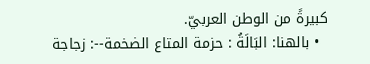كبيرةً من الوطن العربيّ.
  • بالهنا: البَالَةُ : حزمة المتاع الضخمة--: زجاجة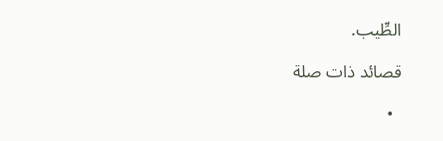الطِّيب.

قصائد ذات صلة

  •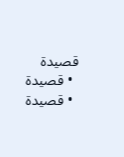قصيدة
  • قصيدة
  • قصيدة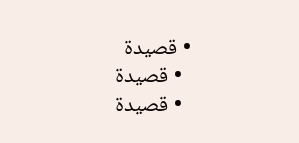• قصيدة
  • قصيدة
  • قصيدة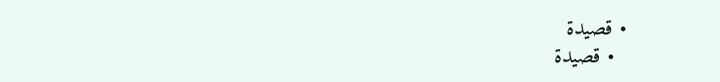• قصيدة
  • قصيدة